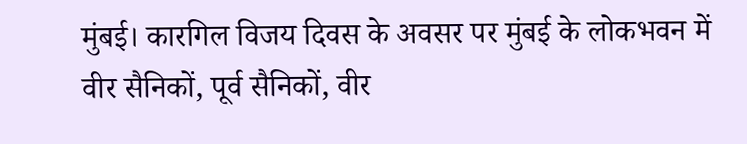मुंबई। कारगिल विजय दिवस के अवसर पर मुंबई के लोकभवन में वीर सैनिकों, पूर्व सैनिकों, वीर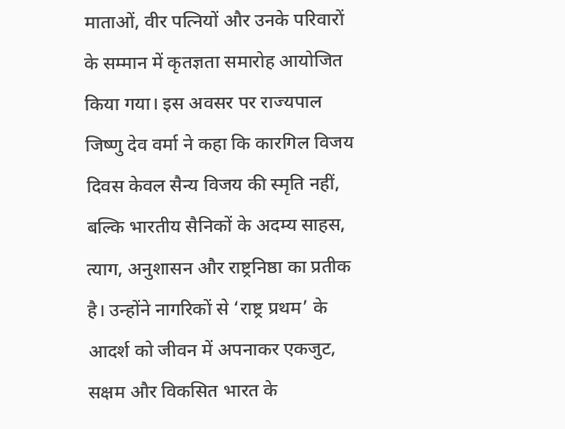माताओं, वीर पत्नियों और उनके परिवारों के सम्मान में कृतज्ञता समारोह आयोजित किया गया। इस अवसर पर राज्यपाल जिष्णु देव वर्मा ने कहा कि कारगिल विजय दिवस केवल सैन्य विजय की स्मृति नहीं, बल्कि भारतीय सैनिकों के अदम्य साहस, त्याग, अनुशासन और राष्ट्रनिष्ठा का प्रतीक है। उन्होंने नागरिकों से ‘राष्ट्र प्रथम’ के आदर्श को जीवन में अपनाकर एकजुट, सक्षम और विकसित भारत के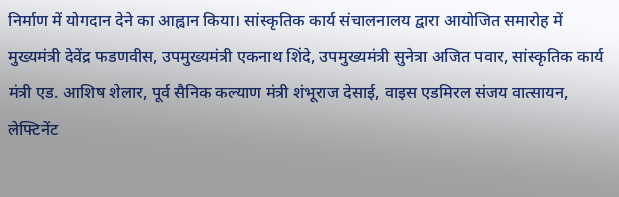निर्माण में योगदान देने का आह्वान किया। सांस्कृतिक कार्य संचालनालय द्वारा आयोजित समारोह में मुख्यमंत्री देवेंद्र फडणवीस, उपमुख्यमंत्री एकनाथ शिंदे, उपमुख्यमंत्री सुनेत्रा अजित पवार, सांस्कृतिक कार्य मंत्री एड. आशिष शेलार, पूर्व सैनिक कल्याण मंत्री शंभूराज देसाई, वाइस एडमिरल संजय वात्सायन, लेफ्टिनेंट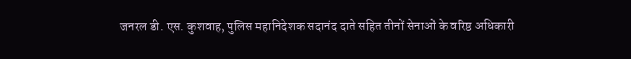जनरल डी. एस. कुशवाह, पुलिस महानिदेशक सदानंद दाते सहित तीनों सेनाओं के वरिष्ठ अधिकारी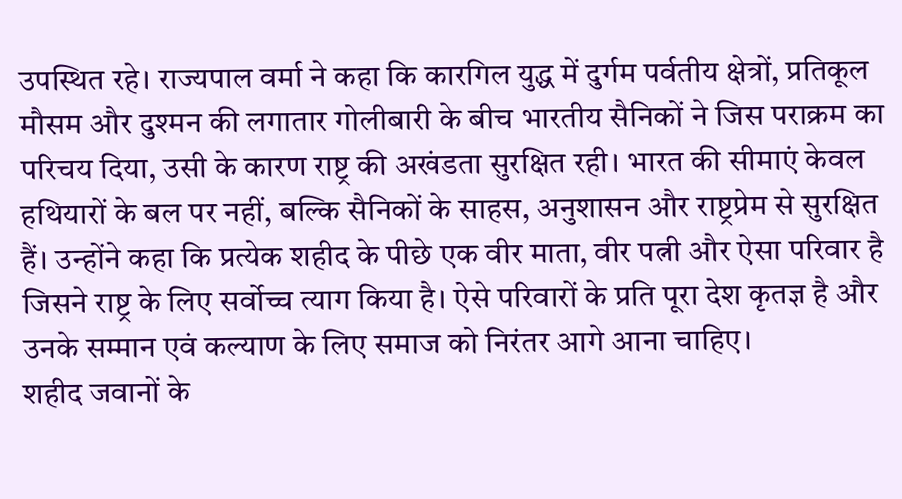उपस्थित रहे। राज्यपाल वर्मा ने कहा कि कारगिल युद्ध में दुर्गम पर्वतीय क्षेत्रों, प्रतिकूल मौसम और दुश्मन की लगातार गोलीबारी के बीच भारतीय सैनिकों ने जिस पराक्रम का परिचय दिया, उसी के कारण राष्ट्र की अखंडता सुरक्षित रही। भारत की सीमाएं केवल हथियारों के बल पर नहीं, बल्कि सैनिकों के साहस, अनुशासन और राष्ट्रप्रेम से सुरक्षित हैं। उन्होंने कहा कि प्रत्येक शहीद के पीछे एक वीर माता, वीर पत्नी और ऐसा परिवार है जिसने राष्ट्र के लिए सर्वोच्च त्याग किया है। ऐसे परिवारों के प्रति पूरा देश कृतज्ञ है और उनके सम्मान एवं कल्याण के लिए समाज को निरंतर आगे आना चाहिए।
शहीद जवानों के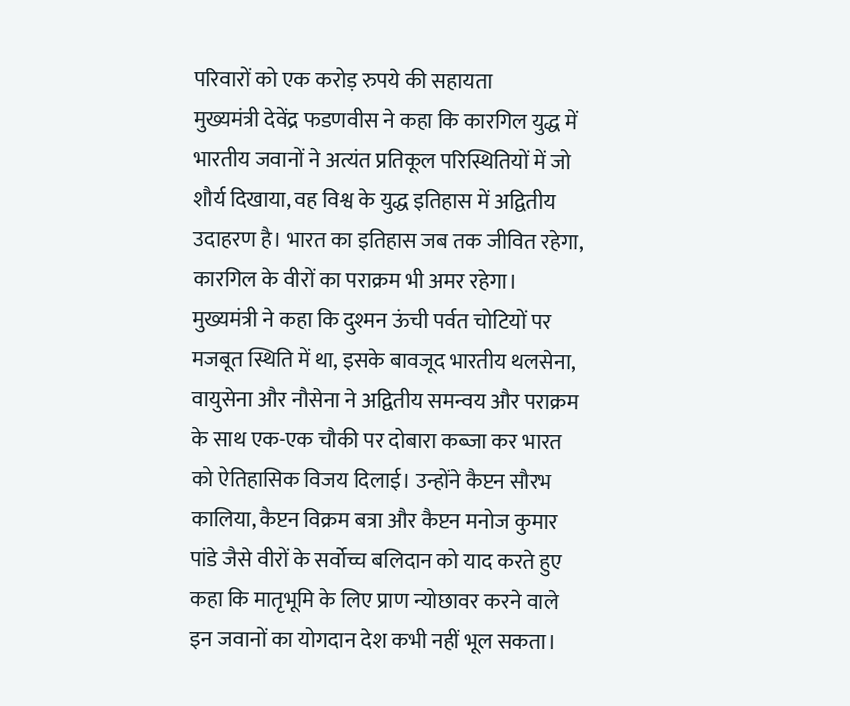परिवारों को एक करोड़ रुपये की सहायता
मुख्यमंत्री देवेंद्र फडणवीस ने कहा कि कारगिल युद्ध में भारतीय जवानों ने अत्यंत प्रतिकूल परिस्थितियों में जो शौर्य दिखाया, वह विश्व के युद्ध इतिहास में अद्वितीय उदाहरण है। भारत का इतिहास जब तक जीवित रहेगा, कारगिल के वीरों का पराक्रम भी अमर रहेगा। मुख्यमंत्री ने कहा कि दुश्मन ऊंची पर्वत चोटियों पर मजबूत स्थिति में था, इसके बावजूद भारतीय थलसेना, वायुसेना और नौसेना ने अद्वितीय समन्वय और पराक्रम के साथ एक-एक चौकी पर दोबारा कब्जा कर भारत को ऐतिहासिक विजय दिलाई। उन्होंने कैप्टन सौरभ कालिया, कैप्टन विक्रम बत्रा और कैप्टन मनोज कुमार पांडे जैसे वीरों के सर्वोच्च बलिदान को याद करते हुए कहा कि मातृभूमि के लिए प्राण न्योछावर करने वाले इन जवानों का योगदान देश कभी नहीं भूल सकता।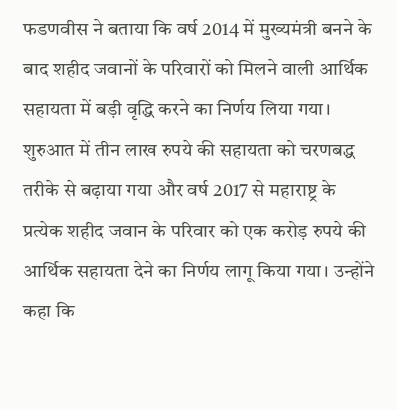फडणवीस ने बताया कि वर्ष 2014 में मुख्यमंत्री बनने के बाद शहीद जवानों के परिवारों को मिलने वाली आर्थिक सहायता में बड़ी वृद्धि करने का निर्णय लिया गया। शुरुआत में तीन लाख रुपये की सहायता को चरणबद्ध तरीके से बढ़ाया गया और वर्ष 2017 से महाराष्ट्र के प्रत्येक शहीद जवान के परिवार को एक करोड़ रुपये की आर्थिक सहायता देने का निर्णय लागू किया गया। उन्होंने कहा कि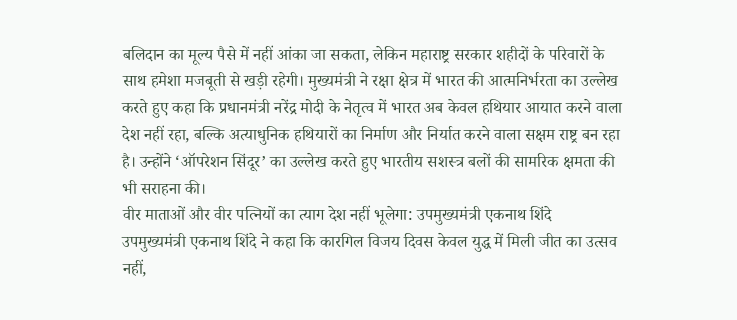बलिदान का मूल्य पैसे में नहीं आंका जा सकता, लेकिन महाराष्ट्र सरकार शहीदों के परिवारों के साथ हमेशा मजबूती से खड़ी रहेगी। मुख्यमंत्री ने रक्षा क्षेत्र में भारत की आत्मनिर्भरता का उल्लेख करते हुए कहा कि प्रधानमंत्री नरेंद्र मोदी के नेतृत्व में भारत अब केवल हथियार आयात करने वाला देश नहीं रहा, बल्कि अत्याधुनिक हथियारों का निर्माण और निर्यात करने वाला सक्षम राष्ट्र बन रहा है। उन्होंने ‘ऑपरेशन सिंदूर’ का उल्लेख करते हुए भारतीय सशस्त्र बलों की सामरिक क्षमता की भी सराहना की।
वीर माताओं और वीर पत्नियों का त्याग देश नहीं भूलेगा: उपमुख्यमंत्री एकनाथ शिंदे
उपमुख्यमंत्री एकनाथ शिंदे ने कहा कि कारगिल विजय दिवस केवल युद्ध में मिली जीत का उत्सव नहीं,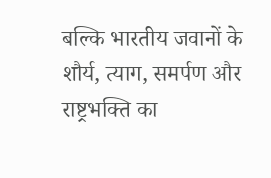बल्कि भारतीय जवानों के शौर्य, त्याग, समर्पण और राष्ट्रभक्ति का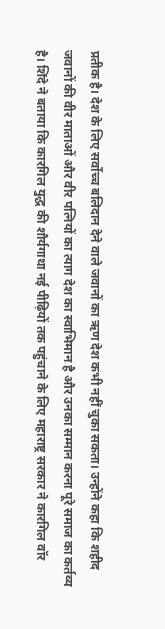प्रतीक है। देश के लिए सर्वोच्च बलिदान देने वाले जवानों का ऋण देश कभी नहीं चुका सकता। उन्होंने कहा कि शहीद जवानों की वीर माताओं और वीर पत्नियों का त्याग देश का स्वाभिमान है और उनका सम्मान करना पूरे समाज का कर्तव्य है। शिंदे ने बताया कि कारगिल युद्ध की शौर्यगाथा नई पीढ़ियों तक पहुंचाने के लिए महाराष्ट्र सरकार ने कारगिल वॉर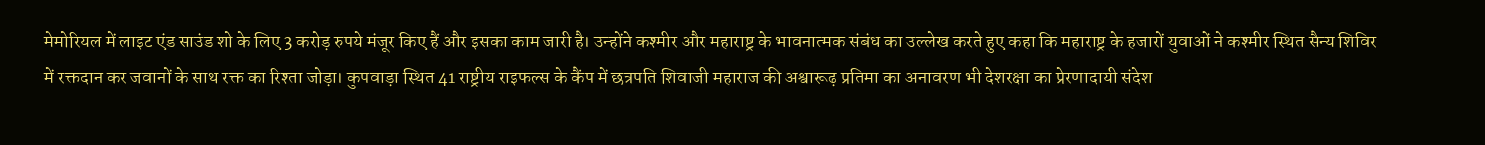मेमोरियल में लाइट एंड साउंड शो के लिए 3 करोड़ रुपये मंजूर किए हैं और इसका काम जारी है। उन्होंने कश्मीर और महाराष्ट्र के भावनात्मक संबंध का उल्लेख करते हुए कहा कि महाराष्ट्र के हजारों युवाओं ने कश्मीर स्थित सैन्य शिविर में रक्तदान कर जवानों के साथ रक्त का रिश्ता जोड़ा। कुपवाड़ा स्थित 41 राष्ट्रीय राइफल्स के कैंप में छत्रपति शिवाजी महाराज की अश्वारूढ़ प्रतिमा का अनावरण भी देशरक्षा का प्रेरणादायी संदेश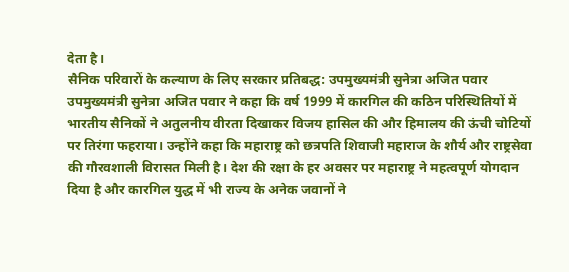देता है।
सैनिक परिवारों के कल्याण के लिए सरकार प्रतिबद्ध: उपमुख्यमंत्री सुनेत्रा अजित पवार
उपमुख्यमंत्री सुनेत्रा अजित पवार ने कहा कि वर्ष 1999 में कारगिल की कठिन परिस्थितियों में भारतीय सैनिकों ने अतुलनीय वीरता दिखाकर विजय हासिल की और हिमालय की ऊंची चोटियों पर तिरंगा फहराया। उन्होंने कहा कि महाराष्ट्र को छत्रपति शिवाजी महाराज के शौर्य और राष्ट्रसेवा की गौरवशाली विरासत मिली है। देश की रक्षा के हर अवसर पर महाराष्ट्र ने महत्वपूर्ण योगदान दिया है और कारगिल युद्ध में भी राज्य के अनेक जवानों ने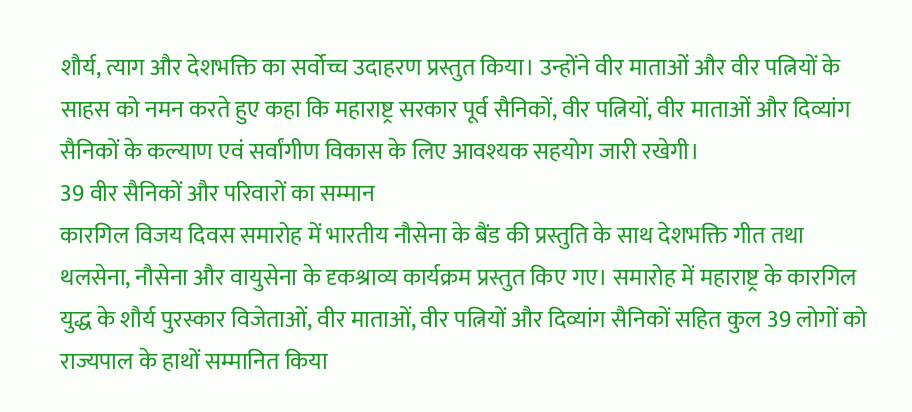शौर्य, त्याग और देशभक्ति का सर्वोच्च उदाहरण प्रस्तुत किया। उन्होंने वीर माताओं और वीर पत्नियों के साहस को नमन करते हुए कहा कि महाराष्ट्र सरकार पूर्व सैनिकों, वीर पत्नियों, वीर माताओं और दिव्यांग सैनिकों के कल्याण एवं सर्वांगीण विकास के लिए आवश्यक सहयोग जारी रखेगी।
39 वीर सैनिकों और परिवारों का सम्मान
कारगिल विजय दिवस समारोह में भारतीय नौसेना के बैंड की प्रस्तुति के साथ देशभक्ति गीत तथा थलसेना, नौसेना और वायुसेना के दृकश्राव्य कार्यक्रम प्रस्तुत किए गए। समारोह में महाराष्ट्र के कारगिल युद्ध के शौर्य पुरस्कार विजेताओं, वीर माताओं, वीर पत्नियों और दिव्यांग सैनिकों सहित कुल 39 लोगों को राज्यपाल के हाथों सम्मानित किया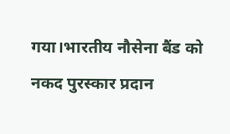गया।भारतीय नौसेना बैंड को नकद पुरस्कार प्रदान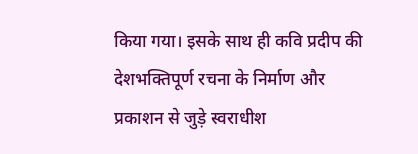किया गया। इसके साथ ही कवि प्रदीप की देशभक्तिपूर्ण रचना के निर्माण और प्रकाशन से जुड़े स्वराधीश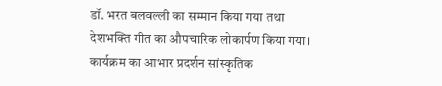डॉ. भरत बलवल्ली का सम्मान किया गया तथा देशभक्ति गीत का औपचारिक लोकार्पण किया गया। कार्यक्रम का आभार प्रदर्शन सांस्कृतिक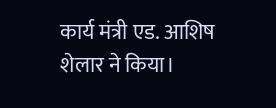कार्य मंत्री एड. आशिष शेलार ने किया।